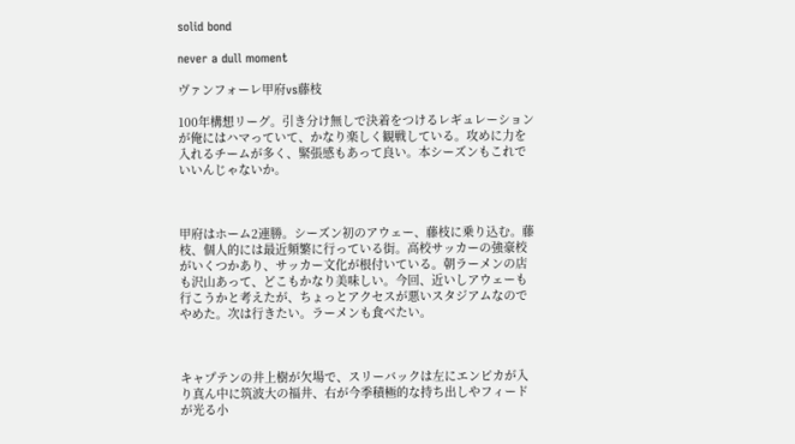solid bond

never a dull moment

ヴァンフォーレ甲府vs藤枝

100年構想リーグ。引き分け無しで決着をつけるレギュレーションが俺にはハマっていて、かなり楽しく観戦している。攻めに力を入れるチームが多く、緊張感もあって良い。本シーズンもこれでいいんじゃないか。



甲府はホーム2連勝。シーズン初のアウェー、藤枝に乗り込む。藤枝、個人的には最近頻繁に行っている街。高校サッカーの強豪校がいくつかあり、サッカー文化が根付いている。朝ラーメンの店も沢山あって、どこもかなり美味しい。今回、近いしアウェーも行こうかと考えたが、ちょっとアクセスが悪いスタジアムなのでやめた。次は行きたい。ラーメンも食べたい。



キャプテンの井上樹が欠場で、スリーバックは左にエンピカが入り真ん中に筑波大の福井、右が今季積極的な持ち出しやフィードが光る小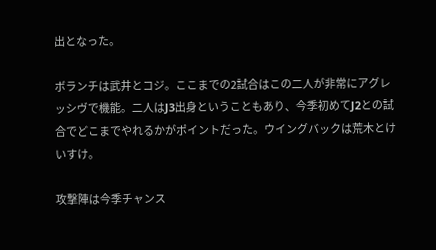出となった。

ボランチは武井とコジ。ここまでの2試合はこの二人が非常にアグレッシヴで機能。二人はJ3出身ということもあり、今季初めてJ2との試合でどこまでやれるかがポイントだった。ウイングバックは荒木とけいすけ。

攻撃陣は今季チャンス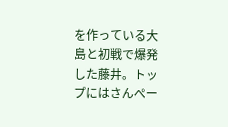を作っている大島と初戦で爆発した藤井。トップにはさんぺー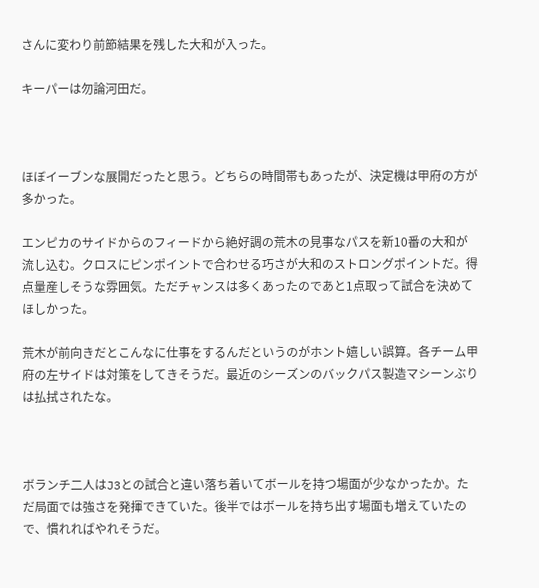さんに変わり前節結果を残した大和が入った。

キーパーは勿論河田だ。



ほぼイーブンな展開だったと思う。どちらの時間帯もあったが、決定機は甲府の方が多かった。

エンピカのサイドからのフィードから絶好調の荒木の見事なパスを新10番の大和が流し込む。クロスにピンポイントで合わせる巧さが大和のストロングポイントだ。得点量産しそうな雰囲気。ただチャンスは多くあったのであと1点取って試合を決めてほしかった。

荒木が前向きだとこんなに仕事をするんだというのがホント嬉しい誤算。各チーム甲府の左サイドは対策をしてきそうだ。最近のシーズンのバックパス製造マシーンぶりは払拭されたな。



ボランチ二人はJ3との試合と違い落ち着いてボールを持つ場面が少なかったか。ただ局面では強さを発揮できていた。後半ではボールを持ち出す場面も増えていたので、慣れればやれそうだ。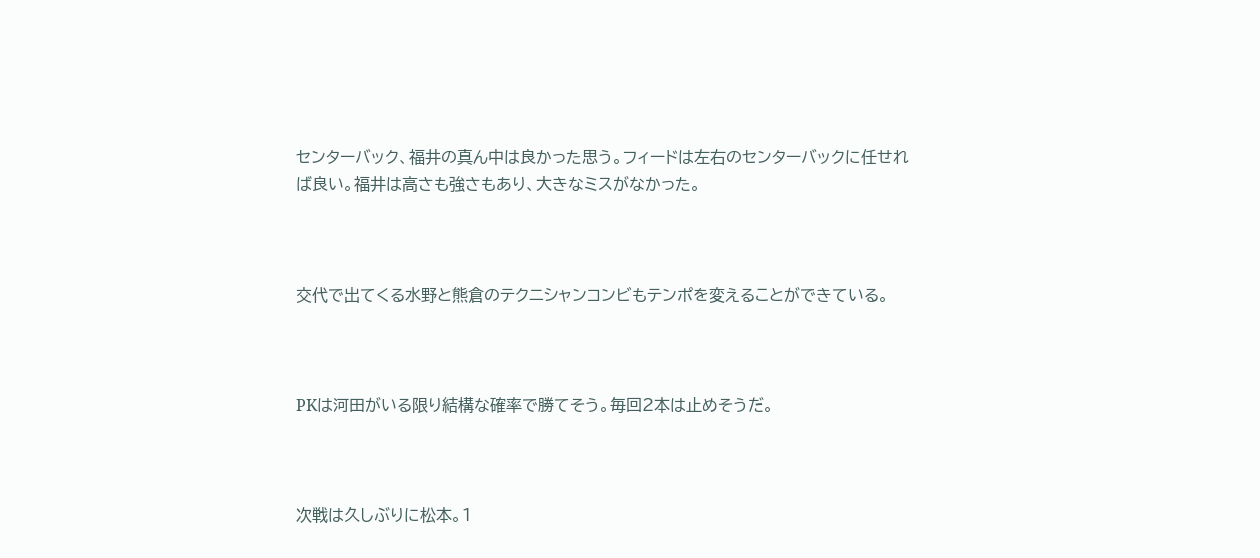センターバック、福井の真ん中は良かった思う。フィードは左右のセンターバックに任せれば良い。福井は高さも強さもあり、大きなミスがなかった。



交代で出てくる水野と熊倉のテクニシャンコンビもテンポを変えることができている。



PKは河田がいる限り結構な確率で勝てそう。毎回2本は止めそうだ。



次戦は久しぶりに松本。1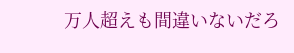万人超えも間違いないだろ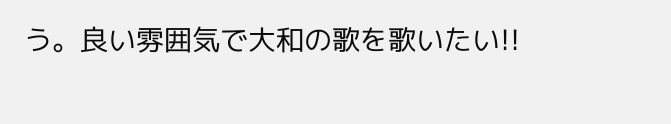う。良い雰囲気で大和の歌を歌いたい!!